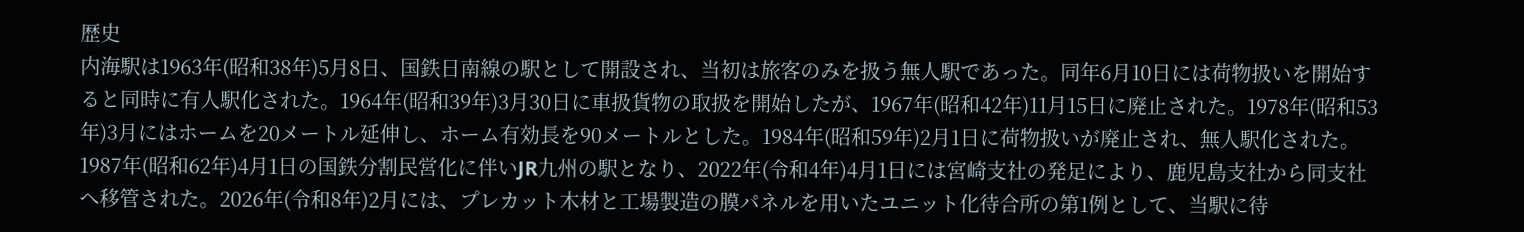歴史
内海駅は1963年(昭和38年)5月8日、国鉄日南線の駅として開設され、当初は旅客のみを扱う無人駅であった。同年6月10日には荷物扱いを開始すると同時に有人駅化された。1964年(昭和39年)3月30日に車扱貨物の取扱を開始したが、1967年(昭和42年)11月15日に廃止された。1978年(昭和53年)3月にはホームを20メートル延伸し、ホーム有効長を90メートルとした。1984年(昭和59年)2月1日に荷物扱いが廃止され、無人駅化された。1987年(昭和62年)4月1日の国鉄分割民営化に伴いJR九州の駅となり、2022年(令和4年)4月1日には宮崎支社の発足により、鹿児島支社から同支社へ移管された。2026年(令和8年)2月には、プレカット木材と工場製造の膜パネルを用いたユニット化待合所の第1例として、当駅に待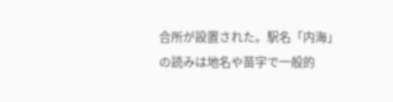合所が設置された。駅名「内海」の読みは地名や苗字で一般的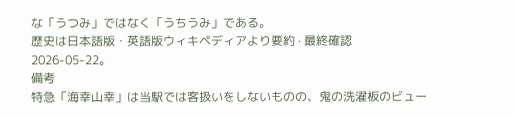な「うつみ」ではなく「うちうみ」である。
歴史は日本語版・英語版ウィキペディアより要約 · 最終確認 2026-05-22。
備考
特急「海幸山幸」は当駅では客扱いをしないものの、鬼の洗濯板のビュー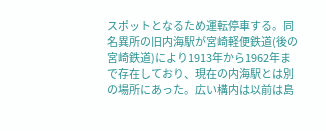スポットとなるため運転停車する。同名異所の旧内海駅が宮崎軽便鉄道(後の宮崎鉄道)により1913年から1962年まで存在しており、現在の内海駅とは別の場所にあった。広い構内は以前は島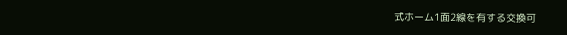式ホーム1面2線を有する交換可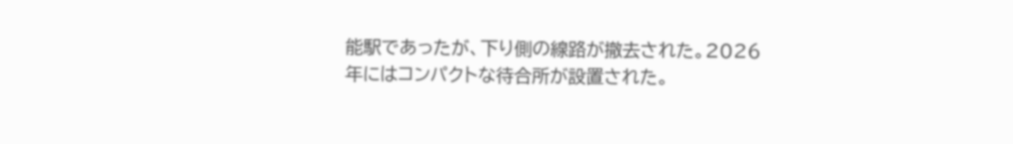能駅であったが、下り側の線路が撤去された。2026年にはコンパクトな待合所が設置された。